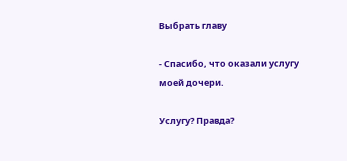Выбрать главу

- Спасибо, что оказали услугу моей дочери.

Услугу? Правда?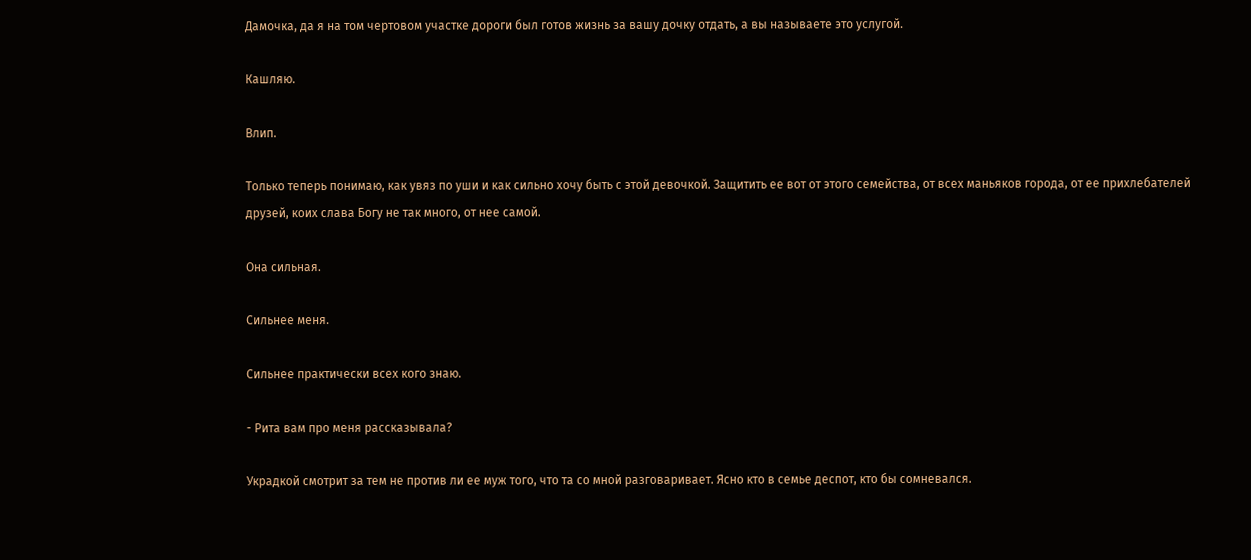Дамочка, да я на том чертовом участке дороги был готов жизнь за вашу дочку отдать, а вы называете это услугой.

Кашляю.

Влип.

Только теперь понимаю, как увяз по уши и как сильно хочу быть с этой девочкой. Защитить ее вот от этого семейства, от всех маньяков города, от ее прихлебателей друзей, коих слава Богу не так много, от нее самой.

Она сильная.

Сильнее меня.

Сильнее практически всех кого знаю.

- Рита вам про меня рассказывала?

Украдкой смотрит за тем не против ли ее муж того, что та со мной разговаривает. Ясно кто в семье деспот, кто бы сомневался.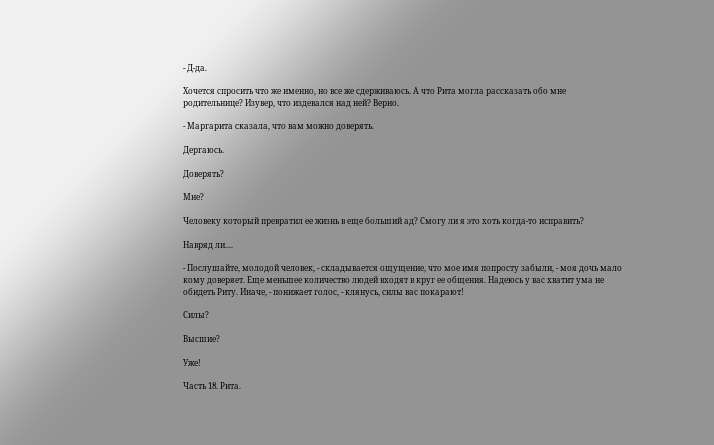- Д-да.

Хочется спросить что же именно, но все же сдерживаюсь. А что Рита могла рассказать обо мне родительнице? Изувер, что издевался над ней? Верно.

- Маргарита сказала, что вам можно доверять.

Дергаюсь.

Доверять?

Мне?

Человеку который превратил ее жизнь в еще больший ад? Смогу ли я это хоть когда-то исправить?

Навряд ли....

- Послушайте, молодой человек, - складывается ощущение, что мое имя попросту забыли, - моя дочь мало кому доверяет. Еще меньшее количество людей входят в круг ее общения. Надеюсь у вас хватит ума не обидеть Риту. Иначе, - понижает голос, - клянусь, силы вас покарают!

Силы?

Высшие?

Уже!

Часть 18. Рита.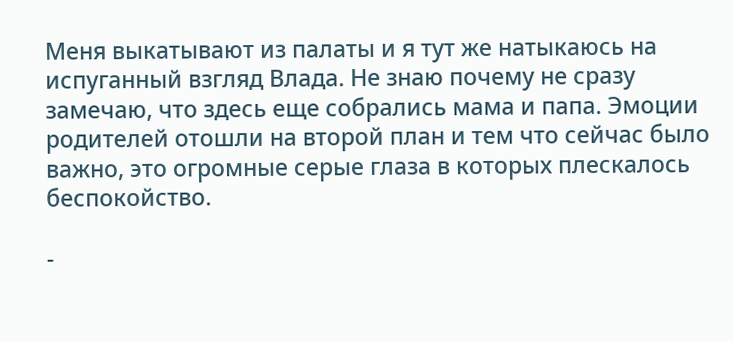Меня выкатывают из палаты и я тут же натыкаюсь на испуганный взгляд Влада. Не знаю почему не сразу замечаю, что здесь еще собрались мама и папа. Эмоции родителей отошли на второй план и тем что сейчас было важно, это огромные серые глаза в которых плескалось беспокойство.

-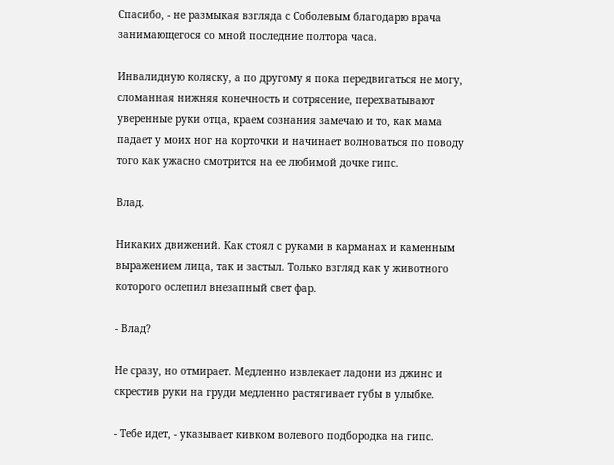Спасибо, - не размыкая взгляда с Соболевым благодарю врача занимающегося со мной последние полтора часа.

Инвалидную коляску, а по другому я пока передвигаться не могу, сломанная нижняя конечность и сотрясение, перехватывают уверенные руки отца, краем сознания замечаю и то, как мама падает у моих ног на корточки и начинает волноваться по поводу того как ужасно смотрится на ее любимой дочке гипс.

Влад.

Никаких движений. Как стоял с руками в карманах и каменным выражением лица, так и застыл. Только взгляд как у животного которого ослепил внезапный свет фар.

- Влад?

Не сразу, но отмирает. Медленно извлекает ладони из джинс и скрестив руки на груди медленно растягивает губы в улыбке.

- Тебе идет, - указывает кивком волевого подбородка на гипс.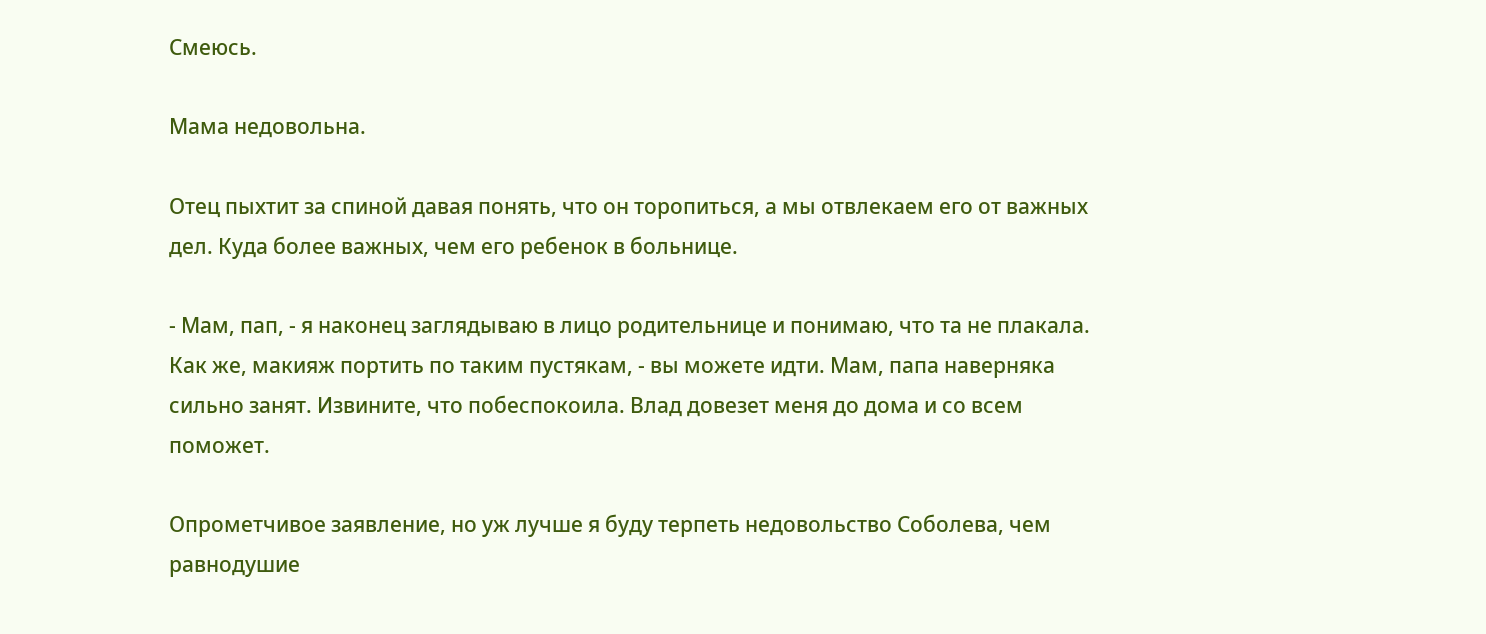Смеюсь.

Мама недовольна.

Отец пыхтит за спиной давая понять, что он торопиться, а мы отвлекаем его от важных дел. Куда более важных, чем его ребенок в больнице.

- Мам, пап, - я наконец заглядываю в лицо родительнице и понимаю, что та не плакала. Как же, макияж портить по таким пустякам, - вы можете идти. Мам, папа наверняка сильно занят. Извините, что побеспокоила. Влад довезет меня до дома и со всем поможет.

Опрометчивое заявление, но уж лучше я буду терпеть недовольство Соболева, чем равнодушие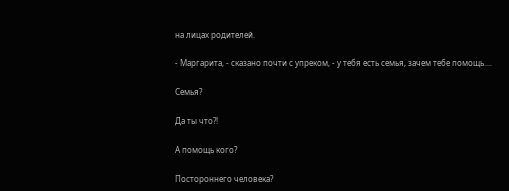на лицах родителей.

- Маргарита, - сказано почти с упреком, - у тебя есть семья, зачем тебе помощь....

Семья?

Да ты что?!

А помощь кого?

Постороннего человека?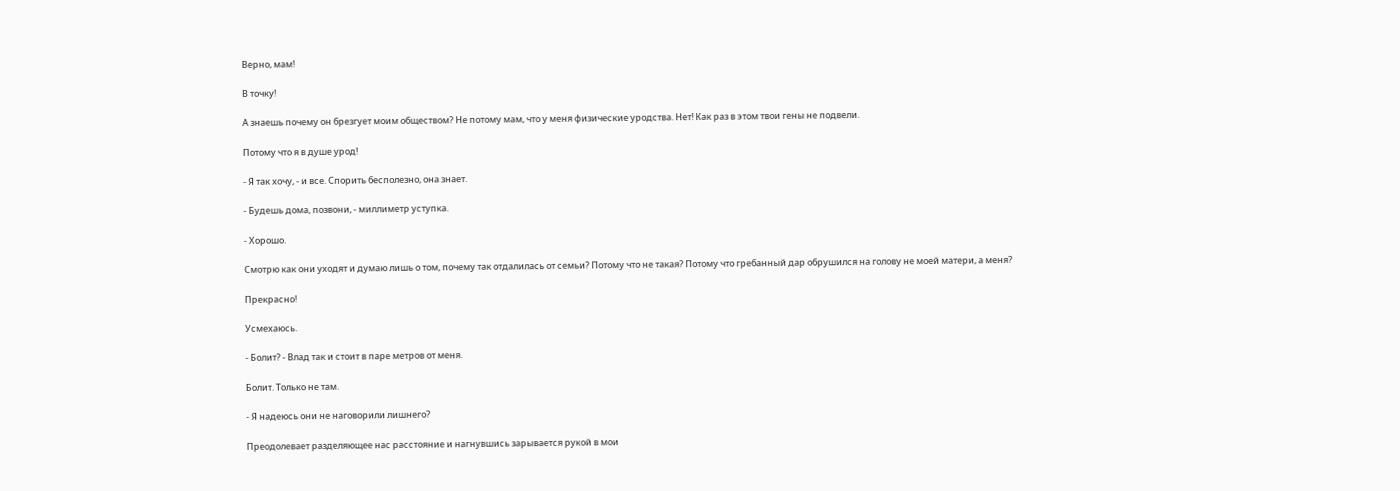Верно, мам!

В точку!

А знаешь почему он брезгует моим обществом? Не потому мам, что у меня физические уродства. Нет! Как раз в этом твои гены не подвели.

Потому что я в душе урод!

- Я так хочу, - и все. Спорить бесполезно, она знает.

- Будешь дома, позвони, - миллиметр уступка.

- Хорошо.

Смотрю как они уходят и думаю лишь о том, почему так отдалилась от семьи? Потому что не такая? Потому что гребанный дар обрушился на голову не моей матери, а меня?

Прекрасно!

Усмехаюсь.

- Болит? - Влад так и стоит в паре метров от меня.

Болит. Только не там.

- Я надеюсь они не наговорили лишнего?

Преодолевает разделяющее нас расстояние и нагнувшись зарывается рукой в мои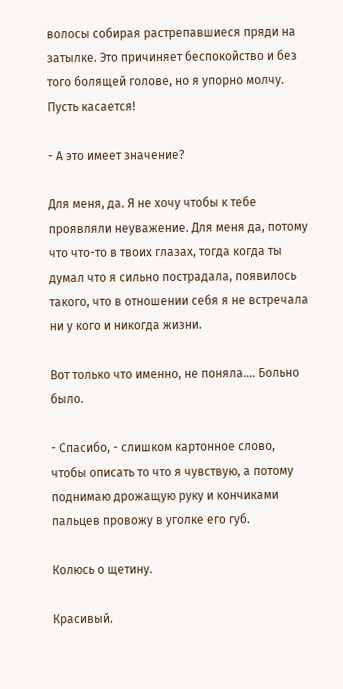волосы собирая растрепавшиеся пряди на затылке. Это причиняет беспокойство и без того болящей голове, но я упорно молчу. Пусть касается!

- А это имеет значение?

Для меня, да. Я не хочу чтобы к тебе проявляли неуважение. Для меня да, потому что что-то в твоих глазах, тогда когда ты думал что я сильно пострадала, появилось такого, что в отношении себя я не встречала ни у кого и никогда жизни.

Вот только что именно, не поняла.... Больно было.

- Спасибо, - слишком картонное слово, чтобы описать то что я чувствую, а потому поднимаю дрожащую руку и кончиками пальцев провожу в уголке его губ.

Колюсь о щетину.

Красивый.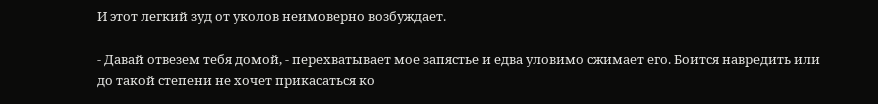И этот легкий зуд от уколов неимоверно возбуждает.

- Давай отвезем тебя домой, - перехватывает мое запястье и едва уловимо сжимает его. Боится навредить или до такой степени не хочет прикасаться ко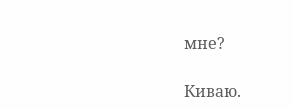мне?

Киваю.